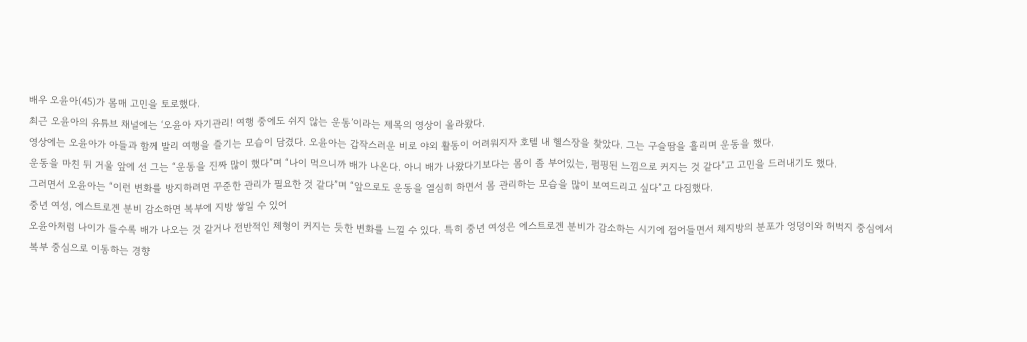배우 오윤아(45)가 몸매 고민을 토로했다.
최근 오윤아의 유튜브 채널에는 ‘오윤아 자기관리! 여행 중에도 쉬지 않는 운동’이라는 제목의 영상이 올라왔다.
영상에는 오윤아가 아들과 함께 발리 여행을 즐기는 모습이 담겼다. 오윤아는 갑작스러운 비로 야외 활동이 어려워지자 호텔 내 헬스장을 찾았다. 그는 구슬땀을 흘리며 운동을 했다.
운동을 마친 뒤 거울 앞에 선 그는 “운동을 진짜 많이 했다”며 “나이 먹으니까 배가 나온다. 아니 배가 나왔다기보다는 몸이 좀 부어있는, 펌핑된 느낌으로 커지는 것 같다”고 고민을 드러내기도 했다.
그러면서 오윤아는 “이런 변화를 방지하려면 꾸준한 관리가 필요한 것 같다”며 “앞으로도 운동을 열심히 하면서 몸 관리하는 모습을 많이 보여드리고 싶다”고 다짐했다.
중년 여성, 에스트로겐 분비 감소하면 복부에 지방 쌓일 수 있어
오윤아처럼 나이가 들수록 배가 나오는 것 같거나 전반적인 체형이 커지는 듯한 변화를 느낄 수 있다. 특히 중년 여성은 에스트로겐 분비가 감소하는 시기에 접어들면서 체지방의 분포가 엉덩이와 허벅지 중심에서 복부 중심으로 이동하는 경향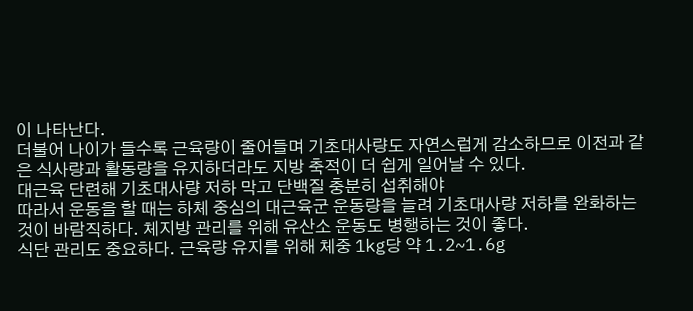이 나타난다.
더불어 나이가 들수록 근육량이 줄어들며 기초대사량도 자연스럽게 감소하므로 이전과 같은 식사량과 활동량을 유지하더라도 지방 축적이 더 쉽게 일어날 수 있다.
대근육 단련해 기초대사량 저하 막고 단백질 충분히 섭취해야
따라서 운동을 할 때는 하체 중심의 대근육군 운동량을 늘려 기초대사량 저하를 완화하는 것이 바람직하다. 체지방 관리를 위해 유산소 운동도 병행하는 것이 좋다.
식단 관리도 중요하다. 근육량 유지를 위해 체중 1kg당 약 1.2~1.6g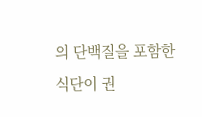의 단백질을 포함한 식단이 권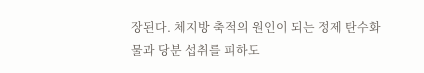장된다. 체지방 축적의 원인이 되는 정제 탄수화물과 당분 섭취를 피하도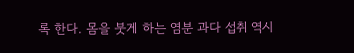록 한다. 몸을 붓게 하는 염분 과다 섭취 역시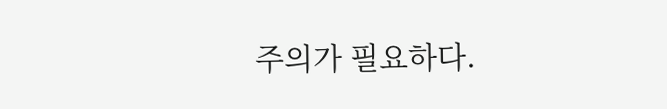주의가 필요하다.